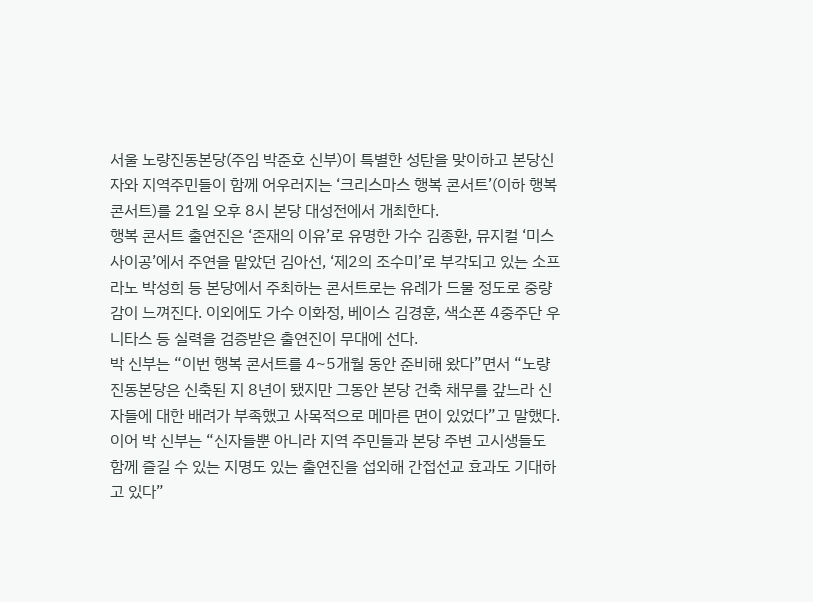서울 노량진동본당(주임 박준호 신부)이 특별한 성탄을 맞이하고 본당신자와 지역주민들이 함께 어우러지는 ‘크리스마스 행복 콘서트’(이하 행복 콘서트)를 21일 오후 8시 본당 대성전에서 개최한다.
행복 콘서트 출연진은 ‘존재의 이유’로 유명한 가수 김종환, 뮤지컬 ‘미스 사이공’에서 주연을 맡았던 김아선, ‘제2의 조수미’로 부각되고 있는 소프라노 박성희 등 본당에서 주최하는 콘서트로는 유례가 드물 정도로 중량감이 느껴진다. 이외에도 가수 이화정, 베이스 김경훈, 색소폰 4중주단 우니타스 등 실력을 검증받은 출연진이 무대에 선다.
박 신부는 “이번 행복 콘서트를 4~5개월 동안 준비해 왔다”면서 “노량진동본당은 신축된 지 8년이 됐지만 그동안 본당 건축 채무를 갚느라 신자들에 대한 배려가 부족했고 사목적으로 메마른 면이 있었다”고 말했다. 이어 박 신부는 “신자들뿐 아니라 지역 주민들과 본당 주변 고시생들도 함께 즐길 수 있는 지명도 있는 출연진을 섭외해 간접선교 효과도 기대하고 있다”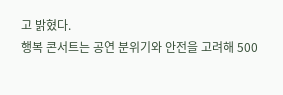고 밝혔다.
행복 콘서트는 공연 분위기와 안전을 고려해 500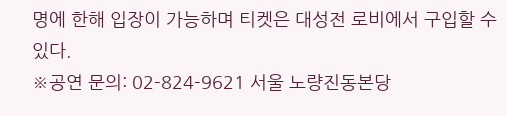명에 한해 입장이 가능하며 티켓은 대성전 로비에서 구입할 수 있다.
※공연 문의: 02-824-9621 서울 노량진동본당